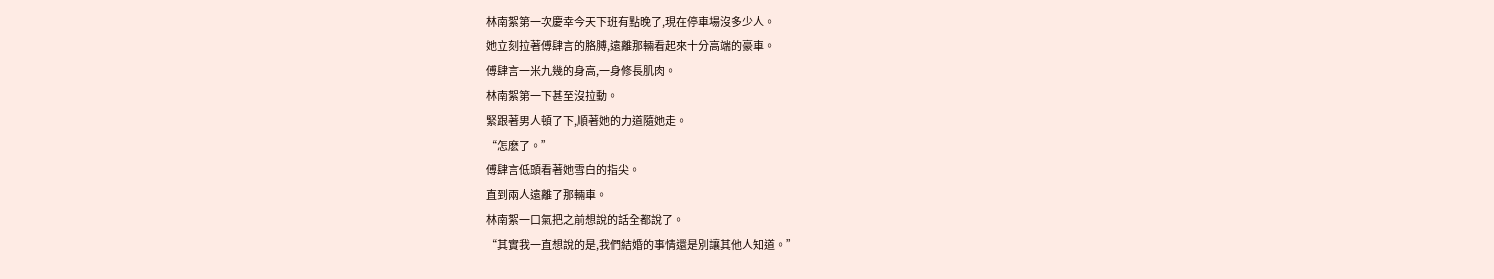林南絮第一次慶幸今天下班有點晚了,現在停車場沒多少人。
她立刻拉著傅肆言的胳膊,遠離那輛看起來十分高端的豪車。
傅肆言一米九幾的身高,一身修長肌肉。
林南絮第一下甚至沒拉動。
緊跟著男人頓了下,順著她的力道隨她走。
“怎麽了。”
傅肆言低頭看著她雪白的指尖。
直到兩人遠離了那輛車。
林南絮一口氣把之前想說的話全都說了。
“其實我一直想說的是,我們結婚的事情還是別讓其他人知道。”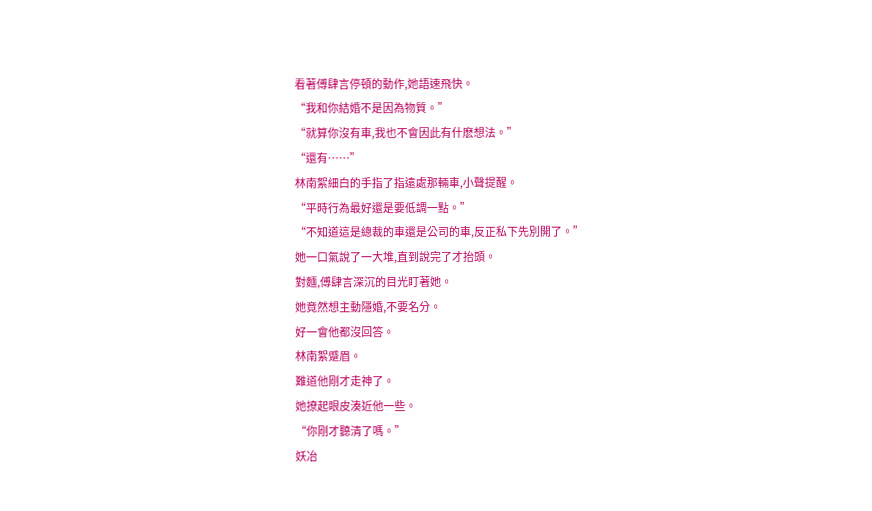看著傅肆言停頓的動作,她語速飛快。
“我和你結婚不是因為物質。”
“就算你沒有車,我也不會因此有什麽想法。”
“還有……”
林南絮細白的手指了指遠處那輛車,小聲提醒。
“平時行為最好還是要低調一點。”
“不知道這是總裁的車還是公司的車,反正私下先別開了。”
她一口氣說了一大堆,直到說完了才抬頭。
對麵,傅肆言深沉的目光盯著她。
她竟然想主動隱婚,不要名分。
好一會他都沒回答。
林南絮蹙眉。
難道他剛才走神了。
她撩起眼皮湊近他一些。
“你剛才聽清了嗎。”
妖冶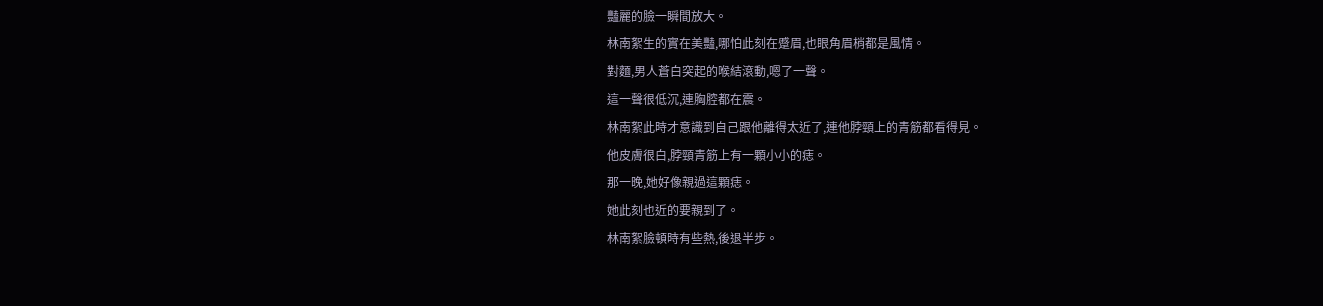豔麗的臉一瞬間放大。
林南絮生的實在美豔,哪怕此刻在蹙眉,也眼角眉梢都是風情。
對麵,男人蒼白突起的喉結滾動,嗯了一聲。
這一聲很低沉,連胸腔都在震。
林南絮此時才意識到自己跟他離得太近了,連他脖頸上的青筋都看得見。
他皮膚很白,脖頸青筋上有一顆小小的痣。
那一晚,她好像親過這顆痣。
她此刻也近的要親到了。
林南絮臉頓時有些熱,後退半步。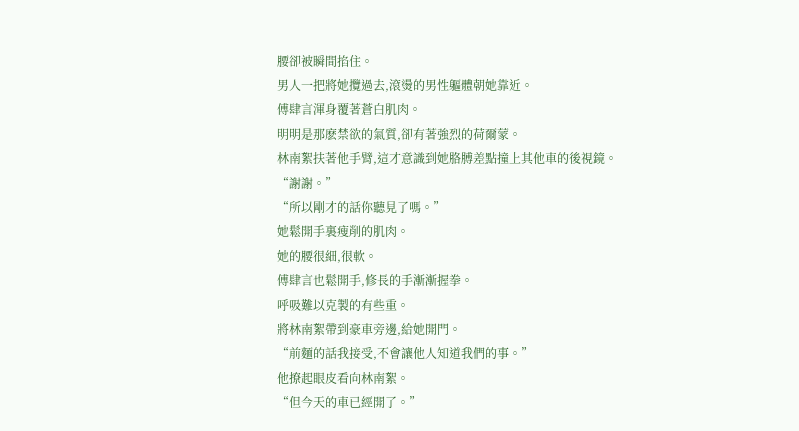腰卻被瞬間掐住。
男人一把將她攬過去,滾燙的男性軀體朝她靠近。
傅肆言渾身覆著蒼白肌肉。
明明是那麽禁欲的氣質,卻有著強烈的荷爾蒙。
林南絮扶著他手臂,這才意識到她胳膊差點撞上其他車的後視鏡。
“謝謝。”
“所以剛才的話你聽見了嗎。”
她鬆開手裏瘦削的肌肉。
她的腰很細,很軟。
傅肆言也鬆開手,修長的手漸漸握拳。
呼吸難以克製的有些重。
將林南絮帶到豪車旁邊,給她開門。
“前麵的話我接受,不會讓他人知道我們的事。”
他撩起眼皮看向林南絮。
“但今天的車已經開了。”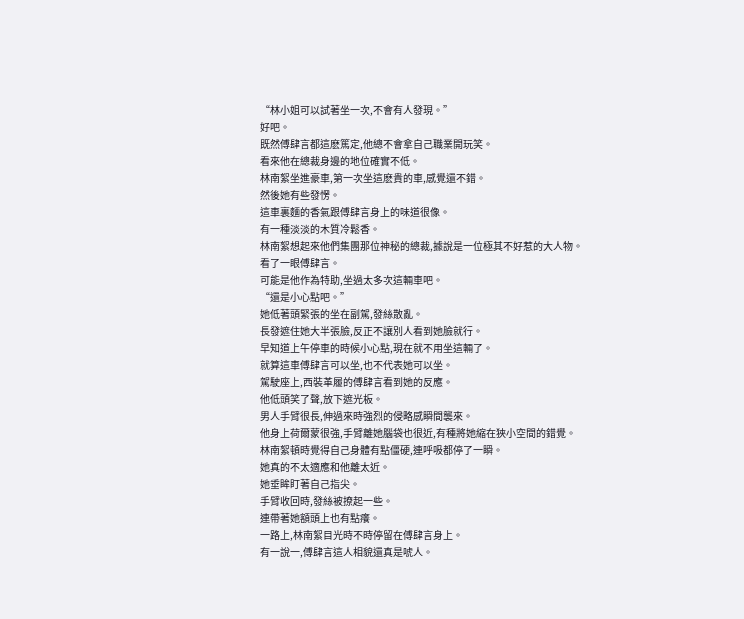“林小姐可以試著坐一次,不會有人發現。”
好吧。
既然傅肆言都這麽篤定,他總不會拿自己職業開玩笑。
看來他在總裁身邊的地位確實不低。
林南絮坐進豪車,第一次坐這麽貴的車,感覺還不錯。
然後她有些發愣。
這車裏麵的香氣跟傅肆言身上的味道很像。
有一種淡淡的木質冷鬆香。
林南絮想起來他們集團那位神秘的總裁,據說是一位極其不好惹的大人物。
看了一眼傅肆言。
可能是他作為特助,坐過太多次這輛車吧。
“還是小心點吧。”
她低著頭緊張的坐在副駕,發絲散亂。
長發遮住她大半張臉,反正不讓別人看到她臉就行。
早知道上午停車的時候小心點,現在就不用坐這輛了。
就算這車傅肆言可以坐,也不代表她可以坐。
駕駛座上,西裝革履的傅肆言看到她的反應。
他低頭笑了聲,放下遮光板。
男人手臂很長,伸過來時強烈的侵略感瞬間襲來。
他身上荷爾蒙很強,手臂離她腦袋也很近,有種將她縮在狹小空間的錯覺。
林南絮頓時覺得自己身體有點僵硬,連呼吸都停了一瞬。
她真的不太適應和他離太近。
她垂眸盯著自己指尖。
手臂收回時,發絲被撩起一些。
連帶著她額頭上也有點癢。
一路上,林南絮目光時不時停留在傅肆言身上。
有一說一,傅肆言這人相貌還真是唬人。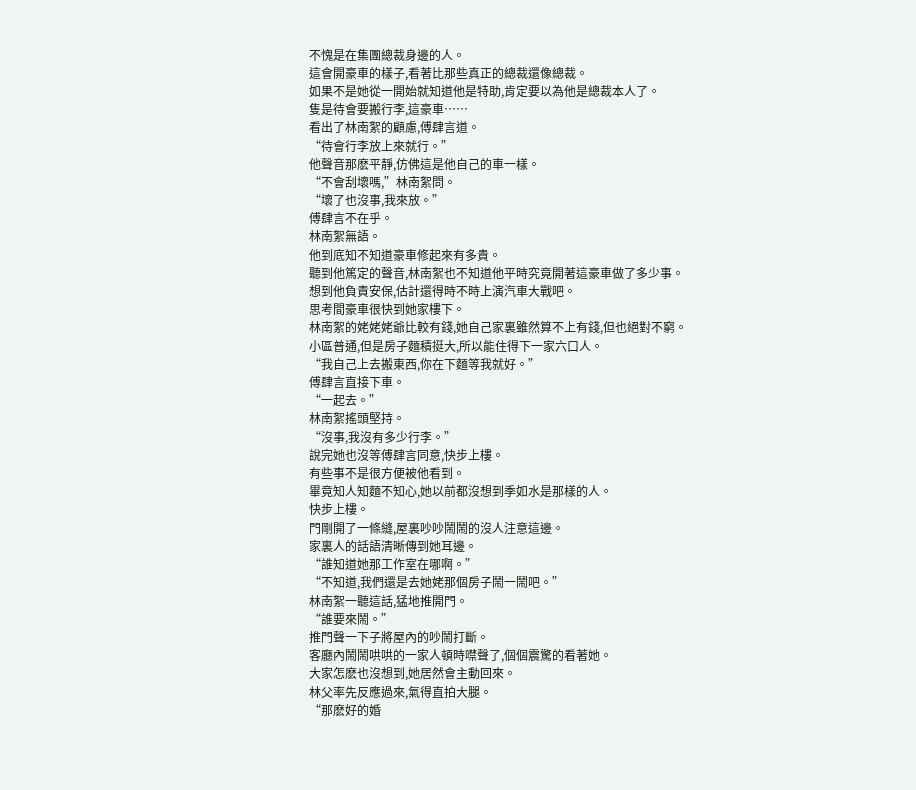不愧是在集團總裁身邊的人。
這會開豪車的樣子,看著比那些真正的總裁還像總裁。
如果不是她從一開始就知道他是特助,肯定要以為他是總裁本人了。
隻是待會要搬行李,這豪車……
看出了林南絮的顧慮,傅肆言道。
“待會行李放上來就行。”
他聲音那麽平靜,仿佛這是他自己的車一樣。
“不會刮壞嗎,”林南絮問。
“壞了也沒事,我來放。”
傅肆言不在乎。
林南絮無語。
他到底知不知道豪車修起來有多貴。
聽到他篤定的聲音,林南絮也不知道他平時究竟開著這豪車做了多少事。
想到他負責安保,估計還得時不時上演汽車大戰吧。
思考間豪車很快到她家樓下。
林南絮的姥姥姥爺比較有錢,她自己家裏雖然算不上有錢,但也絕對不窮。
小區普通,但是房子麵積挺大,所以能住得下一家六口人。
“我自己上去搬東西,你在下麵等我就好。”
傅肆言直接下車。
“一起去。”
林南絮搖頭堅持。
“沒事,我沒有多少行李。”
說完她也沒等傅肆言同意,快步上樓。
有些事不是很方便被他看到。
畢竟知人知麵不知心,她以前都沒想到季如水是那樣的人。
快步上樓。
門剛開了一條縫,屋裏吵吵鬧鬧的沒人注意這邊。
家裏人的話語清晰傳到她耳邊。
“誰知道她那工作室在哪啊。”
“不知道,我們還是去她姥那個房子鬧一鬧吧。”
林南絮一聽這話,猛地推開門。
“誰要來鬧。”
推門聲一下子將屋內的吵鬧打斷。
客廳內鬧鬧哄哄的一家人頓時噤聲了,個個震驚的看著她。
大家怎麽也沒想到,她居然會主動回來。
林父率先反應過來,氣得直拍大腿。
“那麽好的婚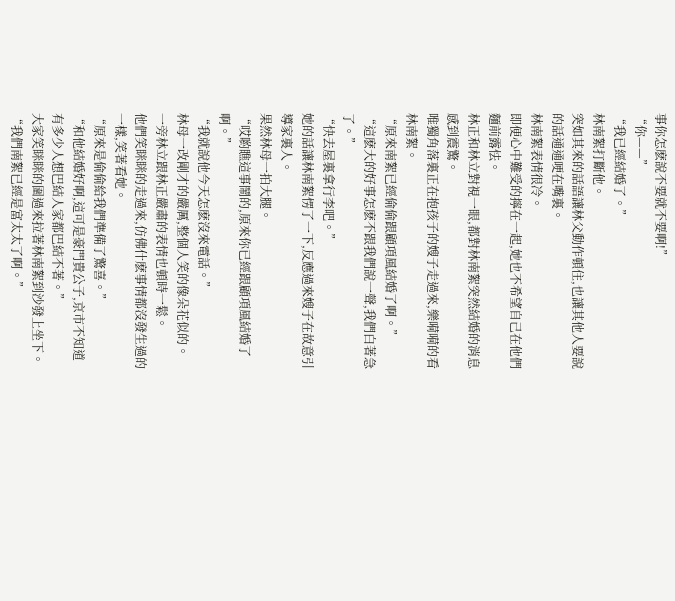事你怎麽說不要就不要啊!”
“你——”
“我已經結婚了。”
林南絮打斷他。
突如其來的話語讓林父動作頓住,也讓其他人要說的話通通哽在嘴裏。
林南絮表情很冷。
即便心中難受的擰在一起,她也不希望自己在他們麵前露怯。
林正和林立對視一眼,都對林南絮突然結婚的消息感到震驚。
唯獨角落裏正在抱孩子的嫂子走過來,樂嗬嗬的看林南絮。
“原來南絮已經偷偷跟顧項風結婚了啊。”
“這麽大的好事怎麽不跟我們說一聲,我們白著急了。”
“快去屋裏拿行李吧。”
她的話讓林南絮愣了一下,反應過來嫂子在故意引導家裏人。
果然林母一拍大腿。
“哎喲瞧這事鬧的,原來你已經跟顧項風結婚了啊。”
“我就說他今天怎麽沒來電話。”
林母一改剛才的嚴厲,整個人笑的像朵花似的。
一旁林立跟林正嚴肅的表情也頓時一鬆。
他們笑眯眯的走過來,仿佛什麽事情都沒發生過的一樣,笑著看她。
“原來是偷偷給我們準備了驚喜。”
“和他結婚好啊,這可是豪門貴公子,京市不知道有多少人想巴結人家都巴結不著。”
大家笑眯眯的圍過來拉著林南絮到沙發上坐下。
“我們南絮已經是富太太了啊。”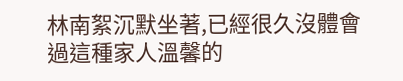林南絮沉默坐著,已經很久沒體會過這種家人溫馨的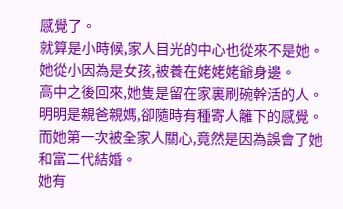感覺了。
就算是小時候,家人目光的中心也從來不是她。
她從小因為是女孩,被養在姥姥姥爺身邊。
高中之後回來,她隻是留在家裏刷碗幹活的人。
明明是親爸親媽,卻隨時有種寄人籬下的感覺。
而她第一次被全家人關心,竟然是因為誤會了她和富二代結婚。
她有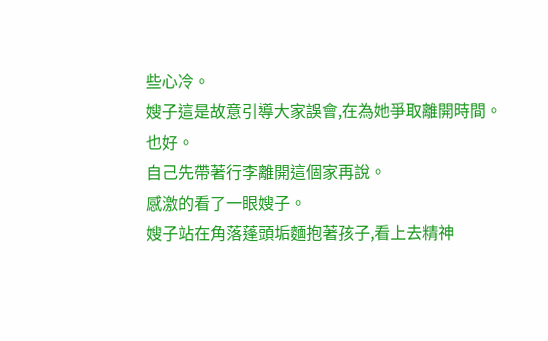些心冷。
嫂子這是故意引導大家誤會,在為她爭取離開時間。
也好。
自己先帶著行李離開這個家再說。
感激的看了一眼嫂子。
嫂子站在角落蓬頭垢麵抱著孩子,看上去精神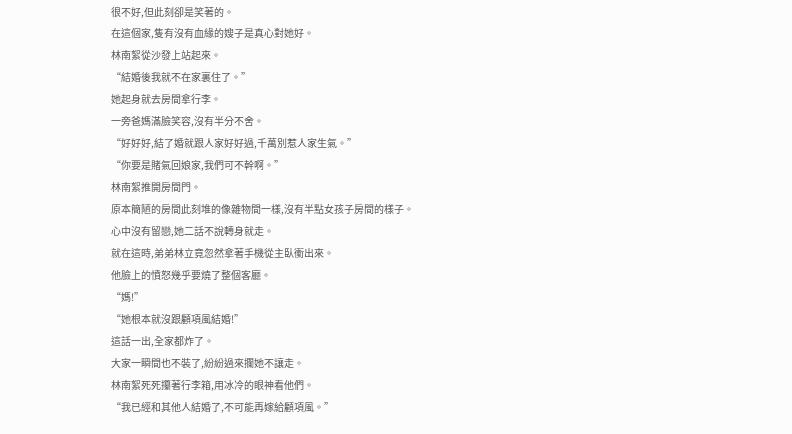很不好,但此刻卻是笑著的。
在這個家,隻有沒有血緣的嫂子是真心對她好。
林南絮從沙發上站起來。
“結婚後我就不在家裏住了。”
她起身就去房間拿行李。
一旁爸媽滿臉笑容,沒有半分不舍。
“好好好,結了婚就跟人家好好過,千萬別惹人家生氣。”
“你要是賭氣回娘家,我們可不幹啊。”
林南絮推開房間門。
原本簡陋的房間此刻堆的像雜物間一樣,沒有半點女孩子房間的樣子。
心中沒有留戀,她二話不說轉身就走。
就在這時,弟弟林立竟忽然拿著手機從主臥衝出來。
他臉上的憤怒幾乎要燒了整個客廳。
“媽!”
“她根本就沒跟顧項風結婚!”
這話一出,全家都炸了。
大家一瞬間也不裝了,紛紛過來攔她不讓走。
林南絮死死攥著行李箱,用冰冷的眼神看他們。
“我已經和其他人結婚了,不可能再嫁給顧項風。”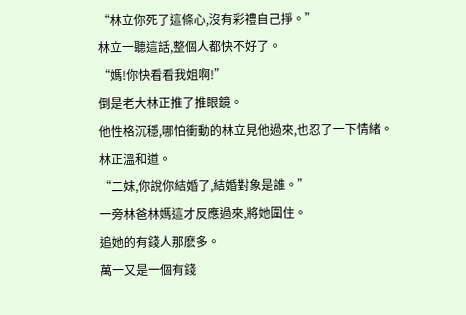“林立你死了這條心,沒有彩禮自己掙。”
林立一聽這話,整個人都快不好了。
“媽!你快看看我姐啊!”
倒是老大林正推了推眼鏡。
他性格沉穩,哪怕衝動的林立見他過來,也忍了一下情緒。
林正溫和道。
“二妹,你說你結婚了,結婚對象是誰。”
一旁林爸林媽這才反應過來,將她圍住。
追她的有錢人那麽多。
萬一又是一個有錢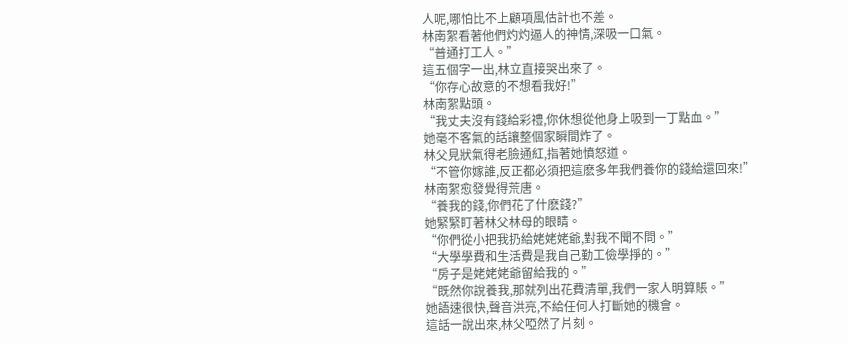人呢,哪怕比不上顧項風估計也不差。
林南絮看著他們灼灼逼人的神情,深吸一口氣。
“普通打工人。”
這五個字一出,林立直接哭出來了。
“你存心故意的不想看我好!”
林南絮點頭。
“我丈夫沒有錢給彩禮,你休想從他身上吸到一丁點血。”
她毫不客氣的話讓整個家瞬間炸了。
林父見狀氣得老臉通紅,指著她憤怒道。
“不管你嫁誰,反正都必須把這麽多年我們養你的錢給還回來!”
林南絮愈發覺得荒唐。
“養我的錢,你們花了什麽錢?”
她緊緊盯著林父林母的眼睛。
“你們從小把我扔給姥姥姥爺,對我不聞不問。”
“大學學費和生活費是我自己勤工儉學掙的。”
“房子是姥姥姥爺留給我的。”
“既然你說養我,那就列出花費清單,我們一家人明算賬。”
她語速很快,聲音洪亮,不給任何人打斷她的機會。
這話一說出來,林父啞然了片刻。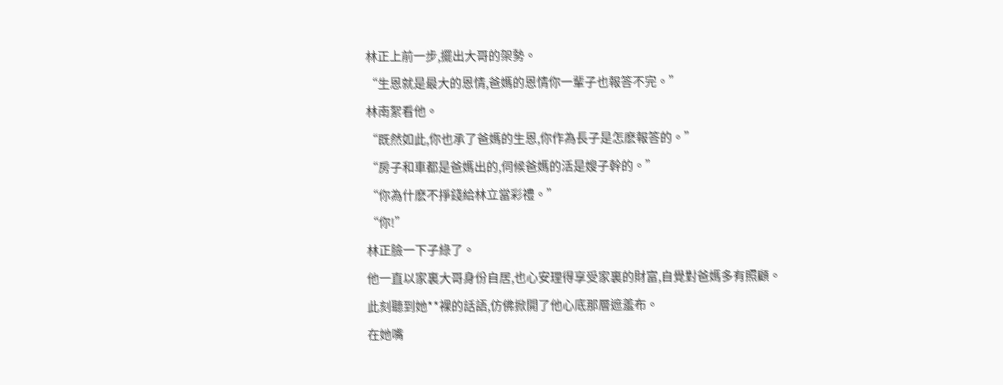林正上前一步,擺出大哥的架勢。
“生恩就是最大的恩情,爸媽的恩情你一輩子也報答不完。”
林南絮看他。
“既然如此,你也承了爸媽的生恩,你作為長子是怎麽報答的。”
“房子和車都是爸媽出的,伺候爸媽的活是嫂子幹的。”
“你為什麽不掙錢給林立當彩禮。”
“你!”
林正臉一下子綠了。
他一直以家裏大哥身份自居,也心安理得享受家裏的財富,自覺對爸媽多有照顧。
此刻聽到她**裸的話語,仿佛掀開了他心底那層遮羞布。
在她嘴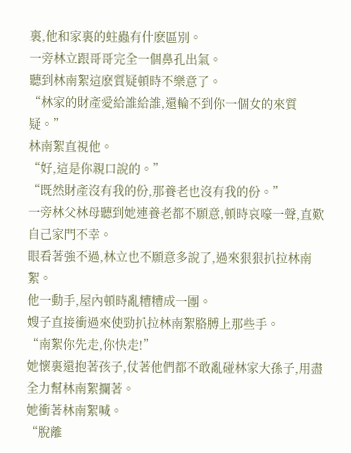裏,他和家裏的蛀蟲有什麽區別。
一旁林立跟哥哥完全一個鼻孔出氣。
聽到林南絮這麽質疑頓時不樂意了。
“林家的財產愛給誰給誰,還輪不到你一個女的來質疑。”
林南絮直視他。
“好,這是你親口說的。”
“既然財產沒有我的份,那養老也沒有我的份。”
一旁林父林母聽到她連養老都不願意,頓時哀嚎一聲,直歎自己家門不幸。
眼看著強不過,林立也不願意多說了,過來狠狠扒拉林南絮。
他一動手,屋內頓時亂糟糟成一團。
嫂子直接衝過來使勁扒拉林南絮胳膊上那些手。
“南絮你先走,你快走!”
她懷裏還抱著孩子,仗著他們都不敢亂碰林家大孫子,用盡全力幫林南絮攔著。
她衝著林南絮喊。
“脫離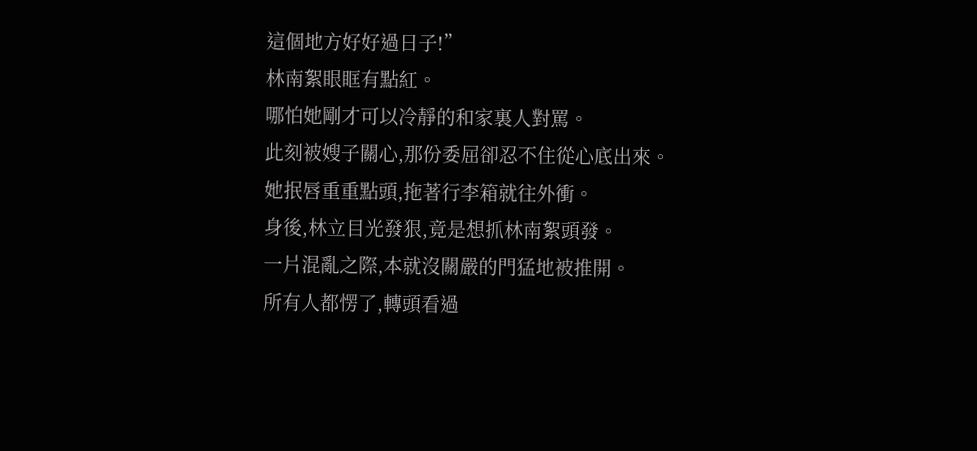這個地方好好過日子!”
林南絮眼眶有點紅。
哪怕她剛才可以冷靜的和家裏人對罵。
此刻被嫂子關心,那份委屈卻忍不住從心底出來。
她抿唇重重點頭,拖著行李箱就往外衝。
身後,林立目光發狠,竟是想抓林南絮頭發。
一片混亂之際,本就沒關嚴的門猛地被推開。
所有人都愣了,轉頭看過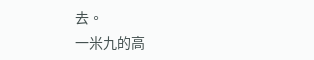去。
一米九的高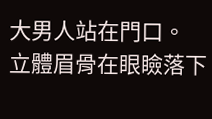大男人站在門口。
立體眉骨在眼瞼落下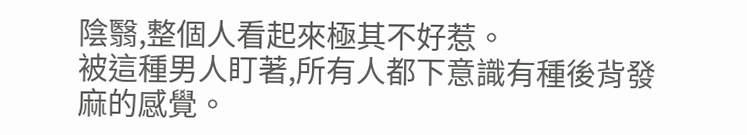陰翳,整個人看起來極其不好惹。
被這種男人盯著,所有人都下意識有種後背發麻的感覺。